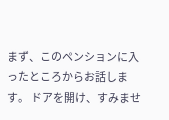まず、このペンションに入ったところからお話します。 ドアを開け、すみませ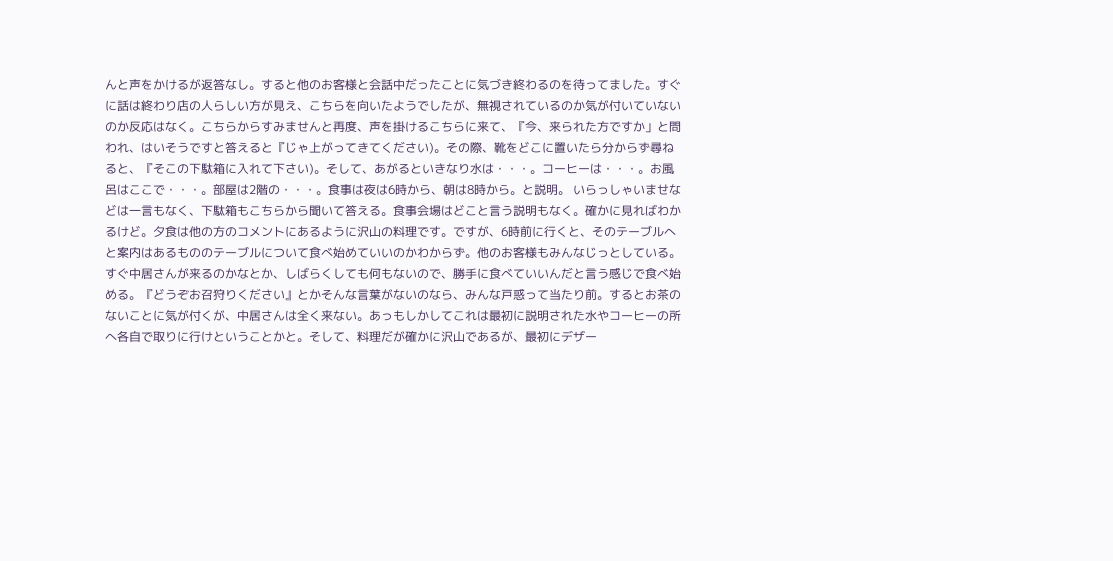んと声をかけるが返答なし。すると他のお客様と会話中だったことに気づき終わるのを待ってました。すぐに話は終わり店の人らしい方が見え、こちらを向いたようでしたが、無視されているのか気が付いていないのか反応はなく。こちらからすみませんと再度、声を掛けるこちらに来て、『今、来られた方ですか」と問われ、はいそうですと答えると『じゃ上がってきてください)。その際、靴をどこに置いたら分からず尋ねると、『そこの下駄箱に入れて下さい)。そして、あがるといきなり水は・・・。コーヒーは・・・。お風呂はここで・・・。部屋は2階の・・・。食事は夜は6時から、朝は8時から。と説明。 いらっしゃいませなどは一言もなく、下駄箱もこちらから聞いて答える。食事会場はどこと言う説明もなく。確かに見ればわかるけど。夕食は他の方のコメントにあるように沢山の料理です。ですが、6時前に行くと、そのテーブルへと案内はあるもののテーブルについて食べ始めていいのかわからず。他のお客様もみんなじっとしている。すぐ中居さんが来るのかなとか、しばらくしても何もないので、勝手に食べていいんだと言う感じで食べ始める。『どうぞお召狩りください』とかそんな言葉がないのなら、みんな戸惑って当たり前。するとお茶のないことに気が付くが、中居さんは全く来ない。あっもしかしてこれは最初に説明された水やコーヒーの所へ各自で取りに行けということかと。そして、料理だが確かに沢山であるが、最初にデザー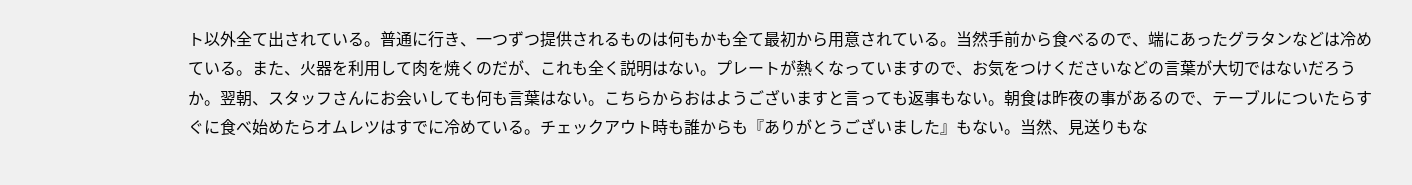ト以外全て出されている。普通に行き、一つずつ提供されるものは何もかも全て最初から用意されている。当然手前から食べるので、端にあったグラタンなどは冷めている。また、火器を利用して肉を焼くのだが、これも全く説明はない。プレートが熱くなっていますので、お気をつけくださいなどの言葉が大切ではないだろうか。翌朝、スタッフさんにお会いしても何も言葉はない。こちらからおはようございますと言っても返事もない。朝食は昨夜の事があるので、テーブルについたらすぐに食べ始めたらオムレツはすでに冷めている。チェックアウト時も誰からも『ありがとうございました』もない。当然、見送りもな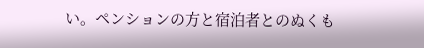い。ペンションの方と宿泊者とのぬくも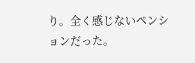り。全く感じないペンションだった。